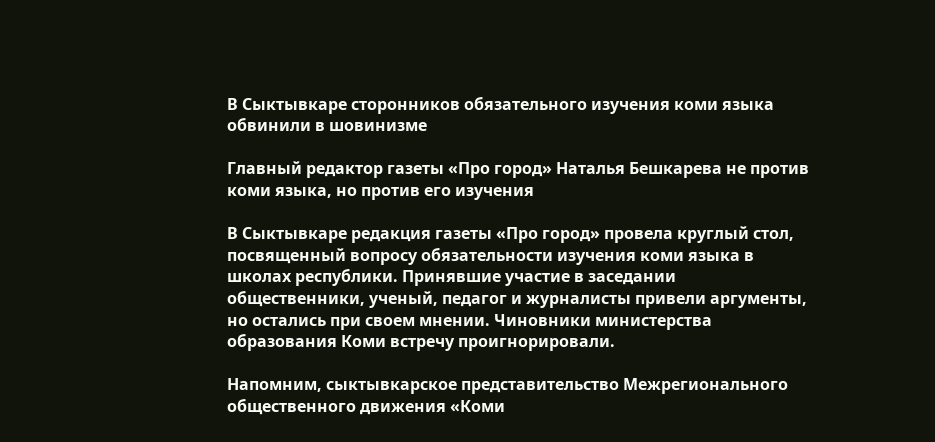В Сыктывкаре сторонников обязательного изучения коми языка обвинили в шовинизме

Главный редактор газеты «Про город» Наталья Бешкарева не против коми языка, но против его изучения

В Сыктывкаре редакция газеты «Про город» провела круглый стол, посвященный вопросу обязательности изучения коми языка в школах республики. Принявшие участие в заседании общественники, ученый, педагог и журналисты привели аргументы, но остались при своем мнении. Чиновники министерства образования Коми встречу проигнорировали.

Напомним, сыктывкарское представительство Межрегионального общественного движения «Коми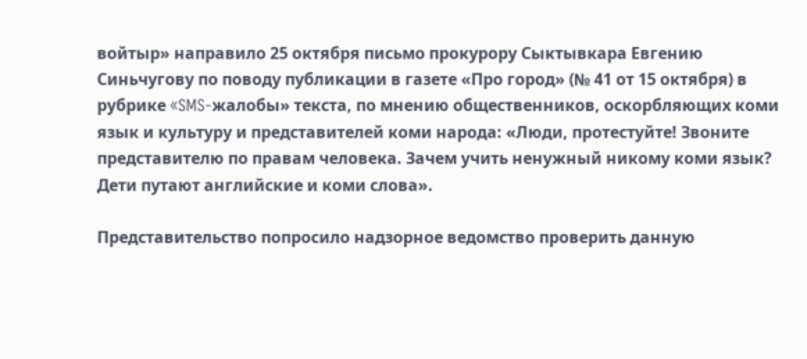войтыр» направило 25 октября письмо прокурору Сыктывкара Евгению Синьчугову по поводу публикации в газете «Про город» (№ 41 от 15 октября) в рубрике «SMS-жалобы» текста, по мнению общественников, оскорбляющих коми язык и культуру и представителей коми народа: «Люди, протестуйте! Звоните представителю по правам человека. Зачем учить ненужный никому коми язык? Дети путают английские и коми слова».

Представительство попросило надзорное ведомство проверить данную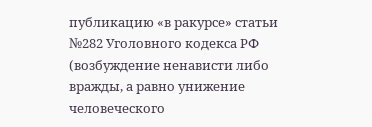публикацию «в ракурсе» статьи №282 Уголовного кодекса РФ (возбуждение ненависти либо вражды, а равно унижение человеческого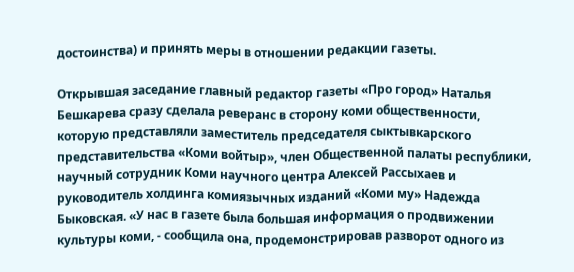достоинства) и принять меры в отношении редакции газеты.

Открывшая заседание главный редактор газеты «Про город» Наталья Бешкарева сразу сделала реверанс в сторону коми общественности, которую представляли заместитель председателя сыктывкарского представительства «Коми войтыр», член Общественной палаты республики, научный сотрудник Коми научного центра Алексей Рассыхаев и руководитель холдинга комиязычных изданий «Коми му» Надежда Быковская. «У нас в газете была большая информация о продвижении культуры коми, - сообщила она, продемонстрировав разворот одного из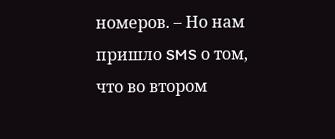номеров. – Но нам пришло SMS о том, что во втором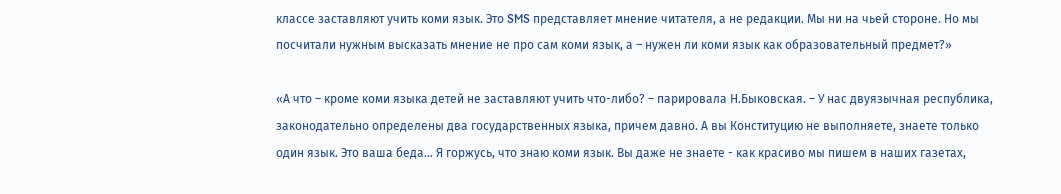классе заставляют учить коми язык. Это SMS представляет мнение читателя, а не редакции. Мы ни на чьей стороне. Но мы посчитали нужным высказать мнение не про сам коми язык, а – нужен ли коми язык как образовательный предмет?»

«А что – кроме коми языка детей не заставляют учить что-либо? – парировала Н.Быковская. – У нас двуязычная республика, законодательно определены два государственных языка, причем давно. А вы Конституцию не выполняете, знаете только один язык. Это ваша беда… Я горжусь, что знаю коми язык. Вы даже не знаете - как красиво мы пишем в наших газетах,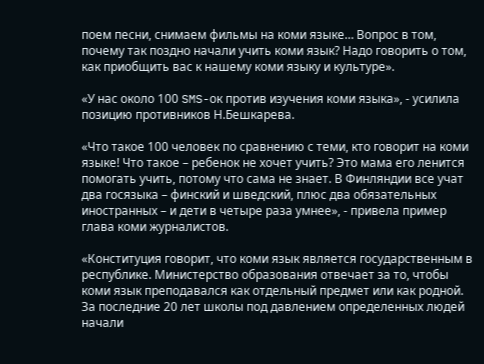поем песни, снимаем фильмы на коми языке… Вопрос в том, почему так поздно начали учить коми язык? Надо говорить о том, как приобщить вас к нашему коми языку и культуре».

«У нас около 100 SMS-ок против изучения коми языка», - усилила позицию противников Н.Бешкарева.

«Что такое 100 человек по сравнению с теми, кто говорит на коми языке! Что такое – ребенок не хочет учить? Это мама его ленится помогать учить, потому что сама не знает. В Финляндии все учат два госязыка – финский и шведский, плюс два обязательных иностранных – и дети в четыре раза умнее», - привела пример глава коми журналистов.

«Конституция говорит, что коми язык является государственным в республике. Министерство образования отвечает за то, чтобы коми язык преподавался как отдельный предмет или как родной. За последние 20 лет школы под давлением определенных людей начали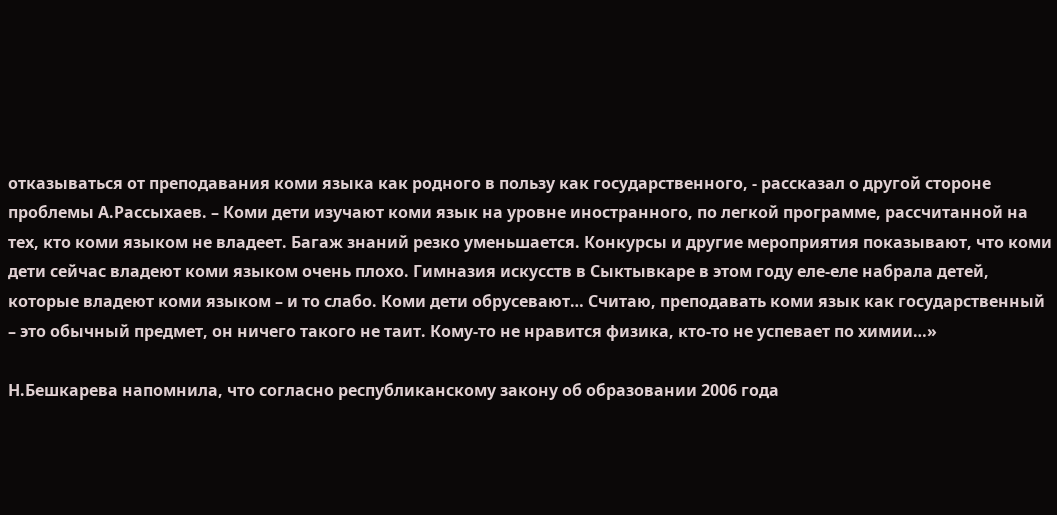отказываться от преподавания коми языка как родного в пользу как государственного, - рассказал о другой стороне проблемы А.Рассыхаев. – Коми дети изучают коми язык на уровне иностранного, по легкой программе, рассчитанной на тех, кто коми языком не владеет. Багаж знаний резко уменьшается. Конкурсы и другие мероприятия показывают, что коми дети сейчас владеют коми языком очень плохо. Гимназия искусств в Сыктывкаре в этом году еле-еле набрала детей, которые владеют коми языком – и то слабо. Коми дети обрусевают… Считаю, преподавать коми язык как государственный – это обычный предмет, он ничего такого не таит. Кому-то не нравится физика, кто-то не успевает по химии…»

Н.Бешкарева напомнила, что согласно республиканскому закону об образовании 2006 года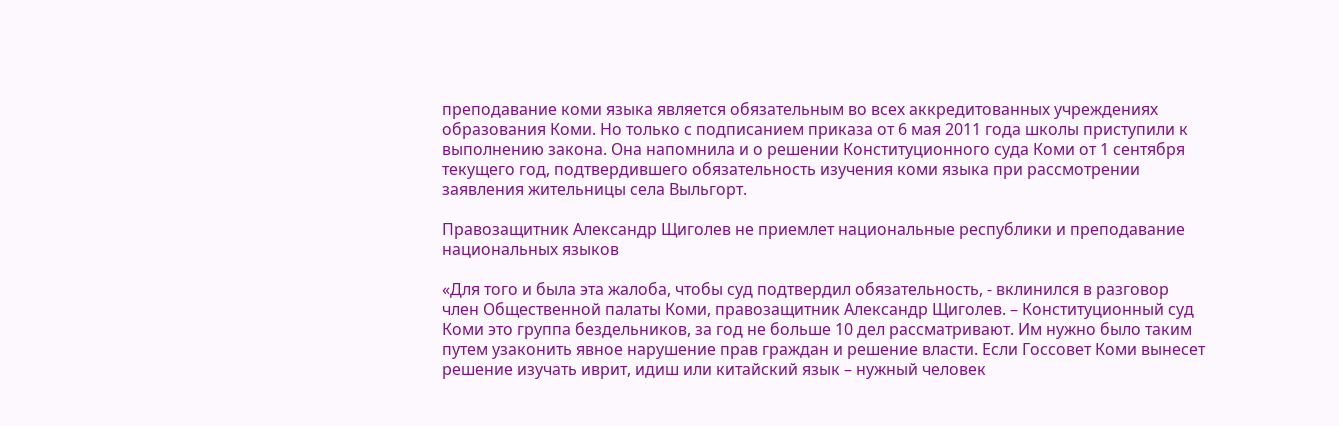преподавание коми языка является обязательным во всех аккредитованных учреждениях образования Коми. Но только с подписанием приказа от 6 мая 2011 года школы приступили к выполнению закона. Она напомнила и о решении Конституционного суда Коми от 1 сентября текущего год, подтвердившего обязательность изучения коми языка при рассмотрении заявления жительницы села Выльгорт.

Правозащитник Александр Щиголев не приемлет национальные республики и преподавание национальных языков

«Для того и была эта жалоба, чтобы суд подтвердил обязательность, - вклинился в разговор член Общественной палаты Коми, правозащитник Александр Щиголев. – Конституционный суд Коми это группа бездельников, за год не больше 10 дел рассматривают. Им нужно было таким путем узаконить явное нарушение прав граждан и решение власти. Если Госсовет Коми вынесет решение изучать иврит, идиш или китайский язык – нужный человек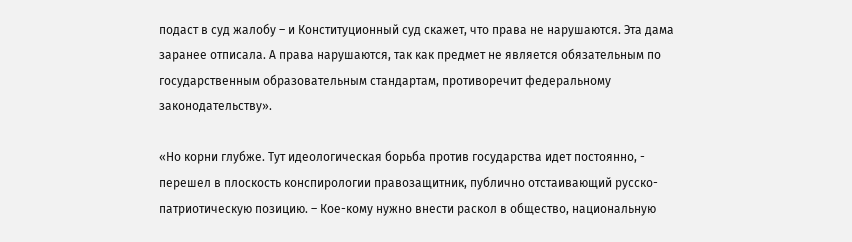подаст в суд жалобу – и Конституционный суд скажет, что права не нарушаются. Эта дама заранее отписала. А права нарушаются, так как предмет не является обязательным по государственным образовательным стандартам, противоречит федеральному законодательству».

«Но корни глубже. Тут идеологическая борьба против государства идет постоянно, - перешел в плоскость конспирологии правозащитник, публично отстаивающий русско-патриотическую позицию. – Кое-кому нужно внести раскол в общество, национальную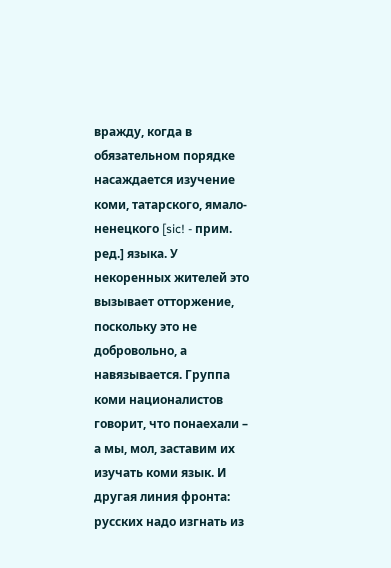вражду, когда в обязательном порядке насаждается изучение коми, татарского, ямало-ненецкого [sic! - прим. ред.] языка. У некоренных жителей это вызывает отторжение, поскольку это не добровольно, а навязывается. Группа коми националистов говорит, что понаехали – а мы, мол, заставим их изучать коми язык. И другая линия фронта: русских надо изгнать из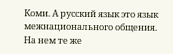Коми. А русский язык это язык межнационального общения. На нем те же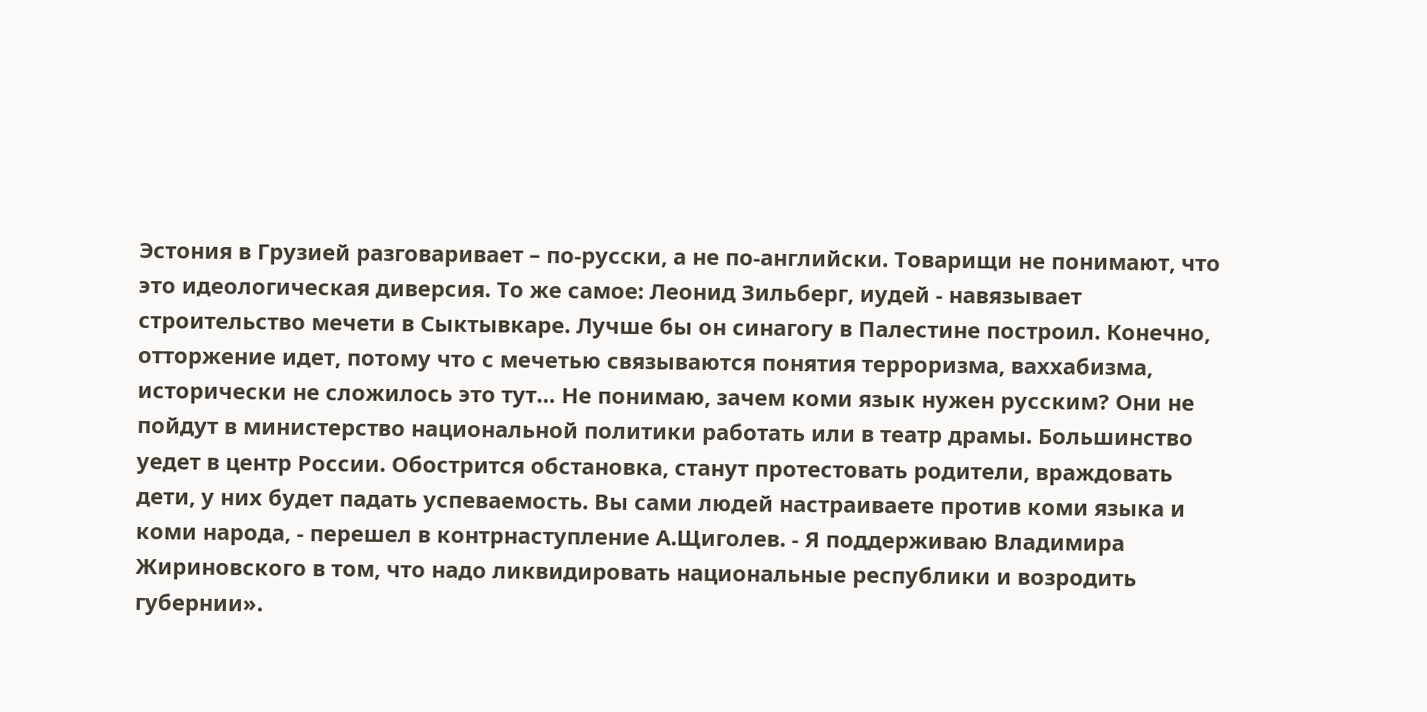Эстония в Грузией разговаривает – по-русски, а не по-английски. Товарищи не понимают, что это идеологическая диверсия. То же самое: Леонид Зильберг, иудей - навязывает строительство мечети в Сыктывкаре. Лучше бы он синагогу в Палестине построил. Конечно, отторжение идет, потому что с мечетью связываются понятия терроризма, ваххабизма, исторически не сложилось это тут… Не понимаю, зачем коми язык нужен русским? Они не пойдут в министерство национальной политики работать или в театр драмы. Большинство уедет в центр России. Обострится обстановка, станут протестовать родители, враждовать дети, у них будет падать успеваемость. Вы сами людей настраиваете против коми языка и коми народа, - перешел в контрнаступление А.Щиголев. - Я поддерживаю Владимира Жириновского в том, что надо ликвидировать национальные республики и возродить губернии».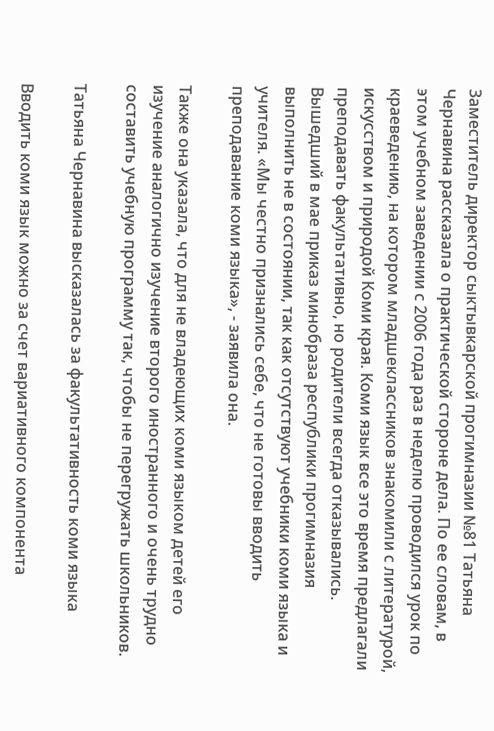Заместитель директор сыктывкарской прогимназии №81 Татьяна Чернавина рассказала о практической стороне дела. По ее словам, в этом учебном заведении с 2006 года раз в неделю проводился урок по краеведению, на котором младшеклассников знакомили с литературой, искусством и природой Коми края. Коми язык все это время предлагали преподавать факультативно, но родители всегда отказывались. Вышедший в мае приказ минобраза республики прогимназия выполнить не в состоянии, так как отсутствуют учебники коми языка и учителя. «Мы честно признались себе, что не готовы вводить преподавание коми языка», - заявила она.

Также она указала, что для не владеющих коми языком детей его изучение аналогично изучение второго иностранного и очень трудно составить учебную программу так, чтобы не перегружать школьников.

Татьяна Чернавина высказалась за факультативность коми языка

Вводить коми язык можно за счет вариативного компонента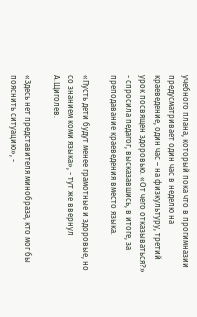учебного плана, который пока что в прогимназии предусматривает один час в неделю на краеведение, один час – на физкультуру, третий урок посвящен здоровью. «От чего отказываться?» - спросила педагог, высказавшись, в итоге, за преподавание краеведения вместо языка.

«Пусть дети будут менее грамотные и здоровые, но со знанием коми языка», - тут же ввернул А.Щиголев.

«Здесь нет представителя минобраза, кто мог бы пояснить ситуацию», -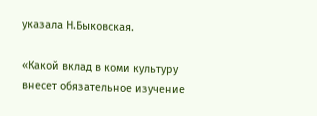указала Н.Быковская.

«Какой вклад в коми культуру внесет обязательное изучение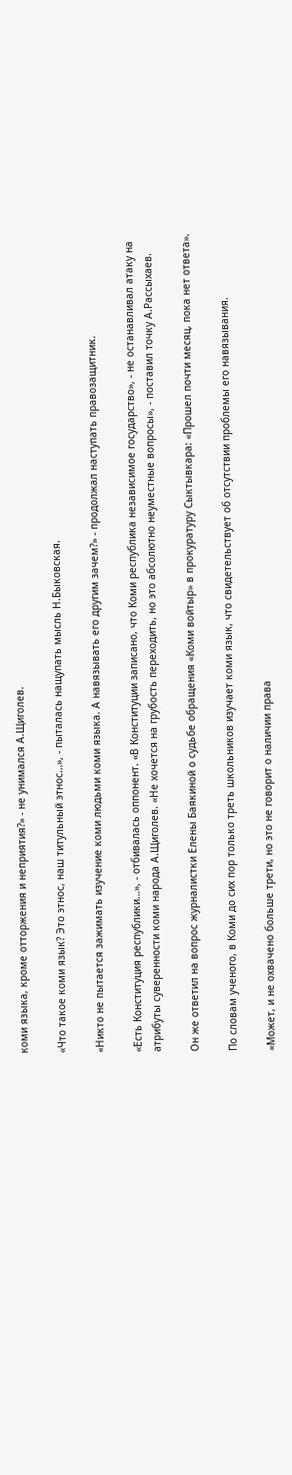коми языка, кроме отторжения и неприятия?» - не унимался А.Щиголев.

«Что такое коми язык? Это этнос, наш титульный этнос…», - пыталась нащупать мысль Н.Быковская.

«Никто не пытается зажимать изучение коми людьми коми языка. А навязывать его другим зачем?» - продолжал наступать правозащитник.

«Есть Конституция республики…», - отбивалась оппонент. «В Конституции записано, что Коми республика независимое государство», - не останавливал атаку на атрибуты суверенности коми народа А.Щиголев. «Не хочется на грубость переходить, но это абсолютно неуместные вопросы», - поставил точку А.Рассыхаев.

Он же ответил на вопрос журналистки Елены Баякиной о судьбе обращения «Коми войтыр» в прокуратуру Сыктывкара: «Прошел почти месяц, пока нет ответа».

По словам ученого, в Коми до сих пор только треть школьников изучает коми язык, что свидетельствует об отсутствии проблемы его навязывания.

«Может, и не охвачено больше трети, но это не говорит о наличии права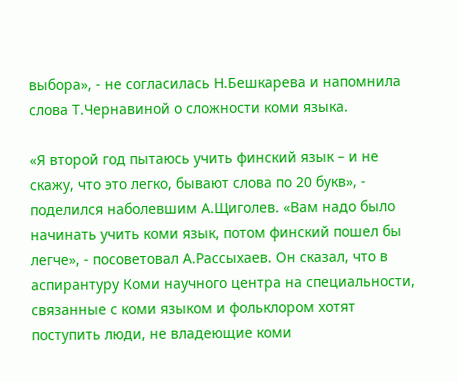выбора», - не согласилась Н.Бешкарева и напомнила слова Т.Чернавиной о сложности коми языка.

«Я второй год пытаюсь учить финский язык – и не скажу, что это легко, бывают слова по 20 букв», - поделился наболевшим А.Щиголев. «Вам надо было начинать учить коми язык, потом финский пошел бы легче», - посоветовал А.Рассыхаев. Он сказал, что в аспирантуру Коми научного центра на специальности, связанные с коми языком и фольклором хотят поступить люди, не владеющие коми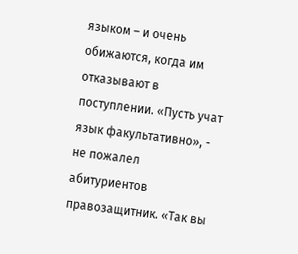языком – и очень обижаются, когда им отказывают в поступлении. «Пусть учат язык факультативно», - не пожалел абитуриентов правозащитник. «Так вы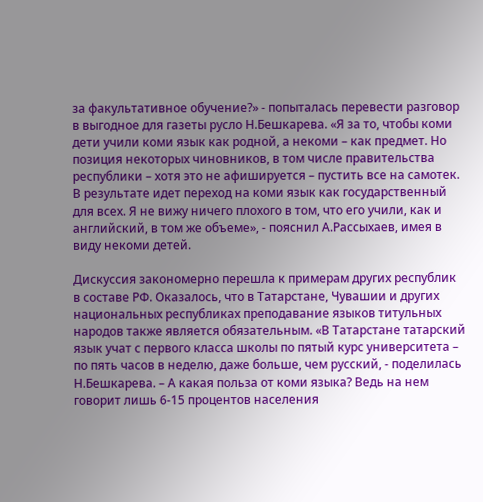за факультативное обучение?» - попыталась перевести разговор в выгодное для газеты русло Н.Бешкарева. «Я за то, чтобы коми дети учили коми язык как родной, а некоми – как предмет. Но позиция некоторых чиновников, в том числе правительства республики – хотя это не афишируется – пустить все на самотек. В результате идет переход на коми язык как государственный для всех. Я не вижу ничего плохого в том, что его учили, как и английский, в том же объеме», - пояснил А.Рассыхаев, имея в виду некоми детей.

Дискуссия закономерно перешла к примерам других республик в составе РФ. Оказалось, что в Татарстане, Чувашии и других национальных республиках преподавание языков титульных народов также является обязательным. «В Татарстане татарский язык учат с первого класса школы по пятый курс университета – по пять часов в неделю, даже больше, чем русский, - поделилась Н.Бешкарева. – А какая польза от коми языка? Ведь на нем говорит лишь 6-15 процентов населения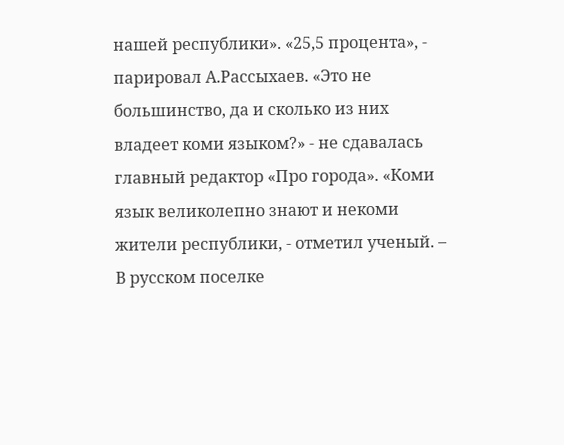нашей республики». «25,5 процента», - парировал А.Рассыхаев. «Это не большинство, да и сколько из них владеет коми языком?» - не сдавалась главный редактор «Про города». «Коми язык великолепно знают и некоми жители республики, - отметил ученый. – В русском поселке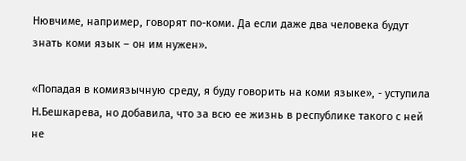Нювчиме, например, говорят по-коми. Да если даже два человека будут знать коми язык – он им нужен».

«Попадая в комиязычную среду, я буду говорить на коми языке», - уступила Н.Бешкарева, но добавила, что за всю ее жизнь в республике такого с ней не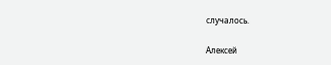случалось.

Алексей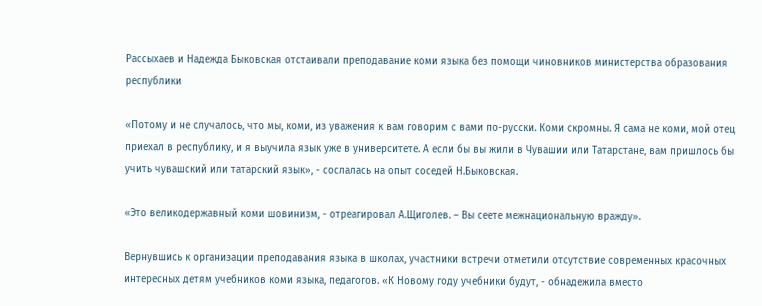Рассыхаев и Надежда Быковская отстаивали преподавание коми языка без помощи чиновников министерства образования республики

«Потому и не случалось, что мы, коми, из уважения к вам говорим с вами по-русски. Коми скромны. Я сама не коми, мой отец приехал в республику, и я выучила язык уже в университете. А если бы вы жили в Чувашии или Татарстане, вам пришлось бы учить чувашский или татарский язык», - сослалась на опыт соседей Н.Быковская.

«Это великодержавный коми шовинизм, - отреагировал А.Щиголев. – Вы сеете межнациональную вражду».

Вернувшись к организации преподавания языка в школах, участники встречи отметили отсутствие современных красочных интересных детям учебников коми языка, педагогов. «К Новому году учебники будут, - обнадежила вместо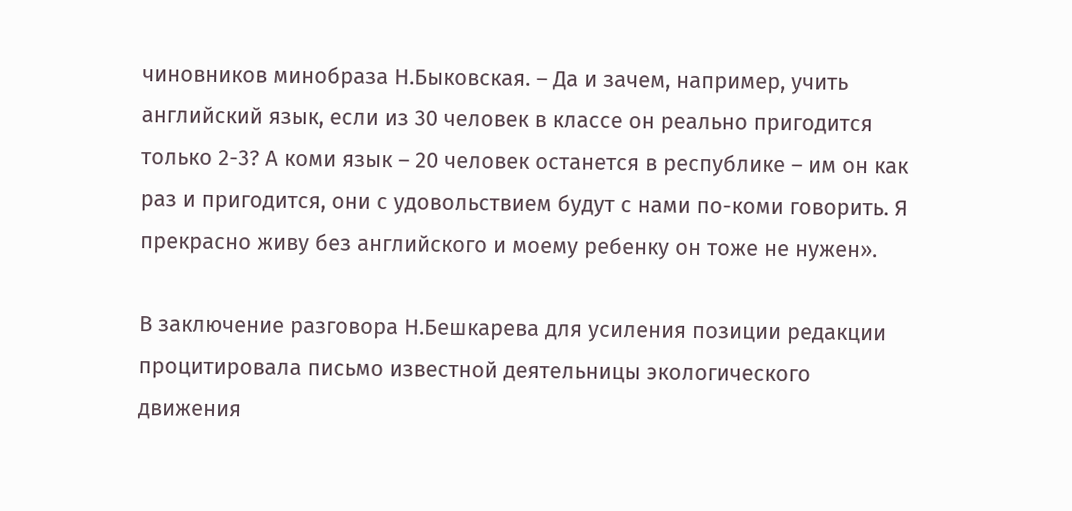чиновников минобраза Н.Быковская. – Да и зачем, например, учить английский язык, если из 30 человек в классе он реально пригодится только 2-3? А коми язык – 20 человек останется в республике – им он как раз и пригодится, они с удовольствием будут с нами по-коми говорить. Я прекрасно живу без английского и моему ребенку он тоже не нужен».

В заключение разговора Н.Бешкарева для усиления позиции редакции процитировала письмо известной деятельницы экологического движения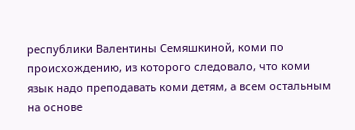республики Валентины Семяшкиной, коми по происхождению, из которого следовало, что коми язык надо преподавать коми детям, а всем остальным на основе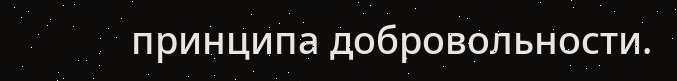принципа добровольности.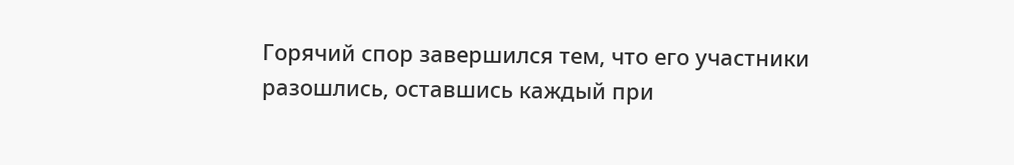Горячий спор завершился тем, что его участники разошлись, оставшись каждый при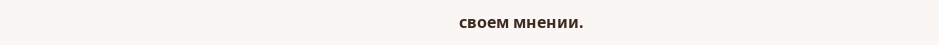своем мнении.